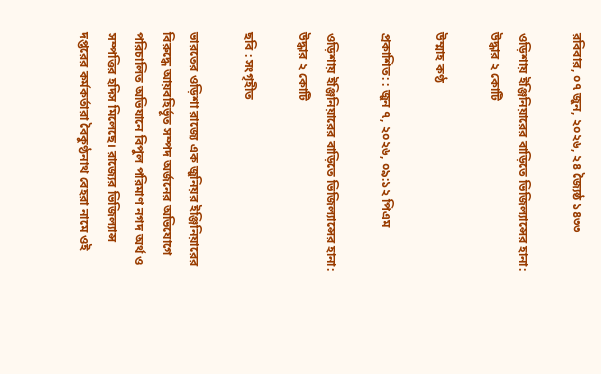রবিবার, ০৭ জুন, ২০২৬, ২৪ জ্যৈষ্ঠ ১৪৩৩

ওড়িশায় ইঞ্জিনিয়ারের বাড়িতে ভিজিল্যান্সের হানা: উদ্ধার ২ কোটি

উম্মাহ কণ্ঠ

প্রকাশিত: : জুন ৭, ২০২৬, ০৯:১২ পিএম

ওড়িশায় ইঞ্জিনিয়ারের বাড়িতে ভিজিল্যান্সের হানা: উদ্ধার ২ কোটি

ছবি : সংগৃহীত

ভারতের ওড়িশা রাজ্যে এক জুনিয়র ইঞ্জিনিয়ারের বিরুদ্ধে আয়বহির্ভূত সম্পদ অর্জনের অভিযোগে পরিচালিত অভিযানে বিপুল পরিমাণ নগদ অর্থ ও সম্পত্তির হদিস মিলেছে। রাজ্যের ভিজিল্যান্স দপ্তরের কর্মকর্তারা বৈকুণ্ঠনাথ বেহরা নামে ওই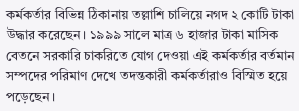কর্মকর্তার বিভিন্ন ঠিকানায় তল্লাশি চালিয়ে নগদ ২ কোটি টাকা উদ্ধার করেছেন। ১৯৯৯ সালে মাত্র ৬ হাজার টাকা মাসিক বেতনে সরকারি চাকরিতে যোগ দেওয়া এই কর্মকর্তার বর্তমান সম্পদের পরিমাণ দেখে তদন্তকারী কর্মকর্তারাও বিস্মিত হয়ে পড়েছেন।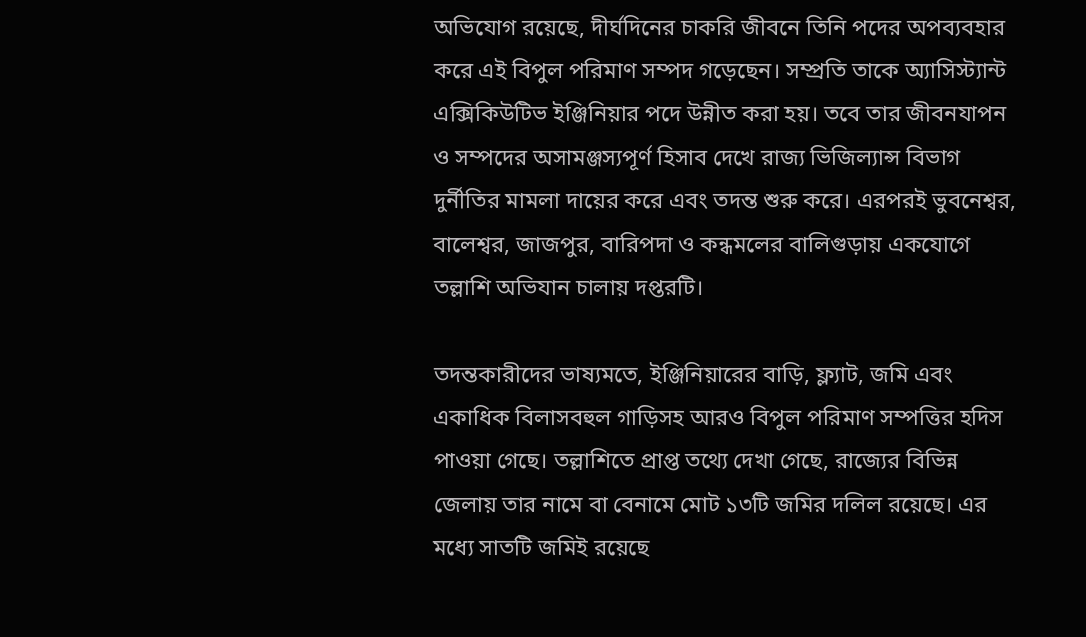অভিযোগ রয়েছে, দীর্ঘদিনের চাকরি জীবনে তিনি পদের অপব্যবহার করে এই বিপুল পরিমাণ সম্পদ গড়েছেন। সম্প্রতি তাকে অ্যাসিস্ট্যান্ট এক্সিকিউটিভ ইঞ্জিনিয়ার পদে উন্নীত করা হয়। তবে তার জীবনযাপন ও সম্পদের অসামঞ্জস্যপূর্ণ হিসাব দেখে রাজ্য ভিজিল্যান্স বিভাগ দুর্নীতির মামলা দায়ের করে এবং তদন্ত শুরু করে। এরপরই ভুবনেশ্বর, বালেশ্বর, জাজপুর, বারিপদা ও কন্ধমলের বালিগুড়ায় একযোগে তল্লাশি অভিযান চালায় দপ্তরটি।

তদন্তকারীদের ভাষ্যমতে, ইঞ্জিনিয়ারের বাড়ি, ফ্ল্যাট, জমি এবং একাধিক বিলাসবহুল গাড়িসহ আরও বিপুল পরিমাণ সম্পত্তির হদিস পাওয়া গেছে। তল্লাশিতে প্রাপ্ত তথ্যে দেখা গেছে, রাজ্যের বিভিন্ন জেলায় তার নামে বা বেনামে মোট ১৩টি জমির দলিল রয়েছে। এর মধ্যে সাতটি জমিই রয়েছে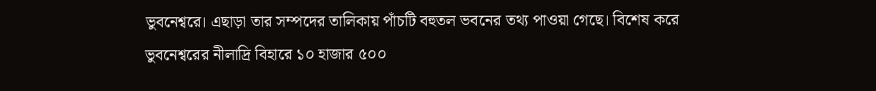ভুবনেশ্বরে। এছাড়া তার সম্পদের তালিকায় পাঁচটি বহুতল ভবনের তথ্য পাওয়া গেছে। বিশেষ করে ভুবনেশ্বরের নীলাদ্রি বিহারে ১০ হাজার ৫০০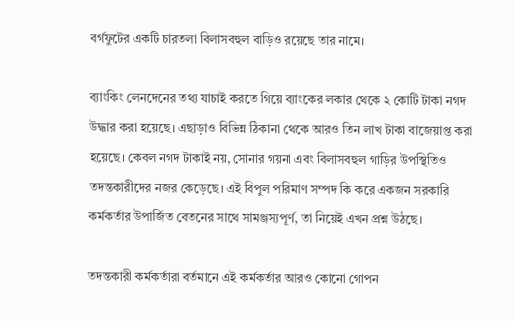বর্গফুটের একটি চারতলা বিলাসবহুল বাড়িও রয়েছে তার নামে।

ব্যাংকিং লেনদেনের তথ্য যাচাই করতে গিয়ে ব্যাংকের লকার থেকে ২ কোটি টাকা নগদ উদ্ধার করা হয়েছে। এছাড়াও বিভিন্ন ঠিকানা থেকে আরও তিন লাখ টাকা বাজেয়াপ্ত করা হয়েছে। কেবল নগদ টাকাই নয়, সোনার গয়না এবং বিলাসবহুল গাড়ির উপস্থিতিও তদন্তকারীদের নজর কেড়েছে। এই বিপুল পরিমাণ সম্পদ কি করে একজন সরকারি কর্মকর্তার উপার্জিত বেতনের সাথে সামঞ্জস্যপূর্ণ, তা নিয়েই এখন প্রশ্ন উঠছে।

তদন্তকারী কর্মকর্তারা বর্তমানে এই কর্মকর্তার আরও কোনো গোপন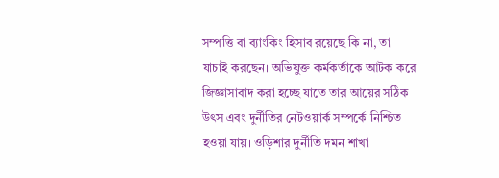সম্পত্তি বা ব্যাংকিং হিসাব রয়েছে কি না, তা যাচাই করছেন। অভিযুক্ত কর্মকর্তাকে আটক করে জিজ্ঞাসাবাদ করা হচ্ছে যাতে তার আয়ের সঠিক উৎস এবং দুর্নীতির নেটওয়ার্ক সম্পর্কে নিশ্চিত হওয়া যায়। ওড়িশার দুর্নীতি দমন শাখা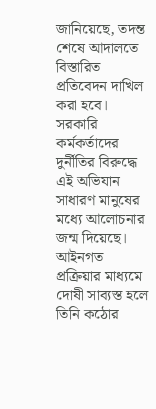জানিয়েছে, তদন্ত শেষে আদালতে বিস্তারিত প্রতিবেদন দাখিল করা হবে। সরকারি কর্মকর্তাদের দুর্নীতির বিরুদ্ধে এই অভিযান সাধারণ মানুষের মধ্যে আলোচনার জন্ম দিয়েছে। আইনগত প্রক্রিয়ার মাধ্যমে দোষী সাব্যস্ত হলে তিনি কঠোর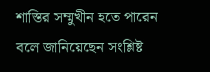শাস্তির সম্মুখীন হতে পারেন বলে জানিয়েছেন সংশ্লিষ্ট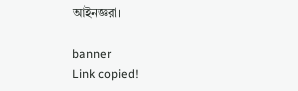আইনজ্ঞরা।

banner
Link copied!